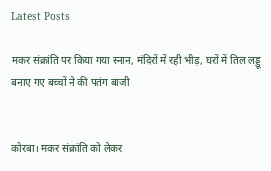Latest Posts

मकर संक्रांति पर किया गया स्नान, मंदिरों में रही भीड़, घरों में तिल लड्डू बनाए गए बच्चों ने की पतंग बाजी


कोरबा। मकर संक्रांति को लेकर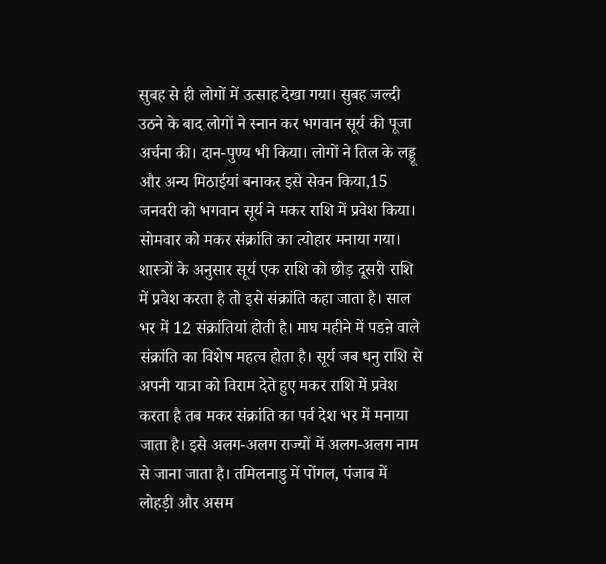सुबह से ही लोगों में उत्साह देखा गया। सुबह जल्दी उठने के बाद लोगों ने स्नान कर भगवान सूर्य की पूजा अर्चना की। दान-पुण्य भी किया। लोगों ने तिल के लड्डू और अन्य मिठाईयां बनाकर इसे सेवन किया,15 जनवरी को भगवान सूर्य ने मकर राशि में प्रवेश किया। सोमवार को मकर संक्रांति का त्योहार मनाया गया। शास्त्रों के अनुसार सूर्य एक राशि को छोड़ दूसरी राशि में प्रवेश करता है तो इसे संक्रांति कहा जाता है। साल भर में 12 संक्रांतियां होती है। माघ महीने में पडऩे वाले संक्रांति का विशेष महत्व होता है। सूर्य जब धनु राशि से अपनी यात्रा को विराम देते हुए मकर राशि में प्रवेश करता है तब मकर संक्रांति का पर्व देश भर में मनाया जाता है। इसे अलग-अलग राज्यों में अलग-अलग नाम से जाना जाता है। तमिलनाडु में पोंगल, पंजाब में लोहड़ी और असम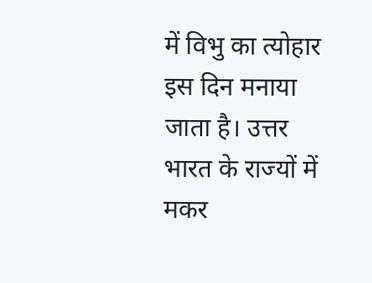में विभु का त्योहार इस दिन मनाया जाता है। उत्तर भारत के राज्यों में मकर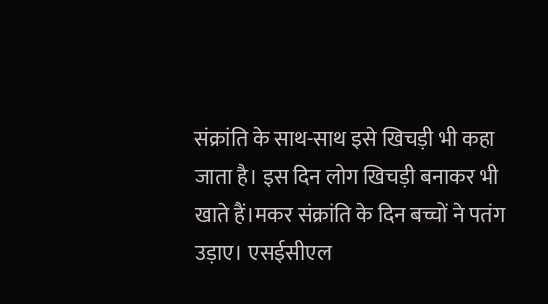संक्रांति के साथ-साथ इसे खिचड़ी भी कहा जाता है। इस दिन लोग खिचड़ी बनाकर भी खाते हैं।मकर संक्रांति के दिन बच्चों ने पतंग उड़ाए। एसईसीएल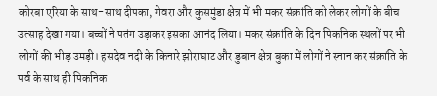कोरबा एरिया के साथ-साथ दीपका, गेवरा और कुसमुंडा क्षेत्र में भी मकर संक्रांति को लेकर लोगों के बीच उत्साह देखा गया। बच्चों ने पतंग उड़ाकर इसका आनंद लिया। मकर संक्रांति के दिन पिकनिक स्थलों पर भी लोगों की भीड़ उमड़ी। हसदेव नदी के किनारे झोराघाट और डुबान क्षेत्र बुका में लोगों ने स्नान कर संक्रांति के पर्व के साथ ही पिकनिक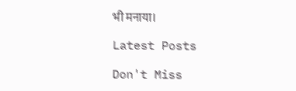भी मनाया।

Latest Posts

Don't Miss